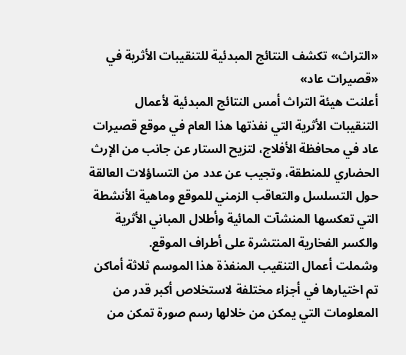«التراث» تكشف النتائج المبدئية للتنقيبات الأثرية في «قصيرات عاد»
أعلنت هيئة التراث أمس النتائج المبدئية لأعمال التنقيبات الأثرية التي نفذتها هذا العام في موقع قصيرات عاد في محافظة الأفلاج، لتزيح الستار عن جانب من الإرث الحضاري للمنطقة، وتجيب عن عدد من التساؤلات العالقة حول التسلسل والتعاقب الزمني للموقع وماهية الأنشطة التي تعكسها المنشآت المائية وأطلال المباني الأثرية والكسر الفخارية المنتشرة على أطراف الموقع.
وشملت أعمال التنقيب المنفذة هذا الموسم ثلاثة أماكن تم اختيارها في أجزاء مختلفة لاستخلاص أكبر قدر من المعلومات التي يمكن من خلالها رسم صورة تمكن من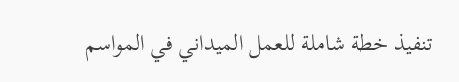تنفيذ خطة شاملة للعمل الميداني في المواسم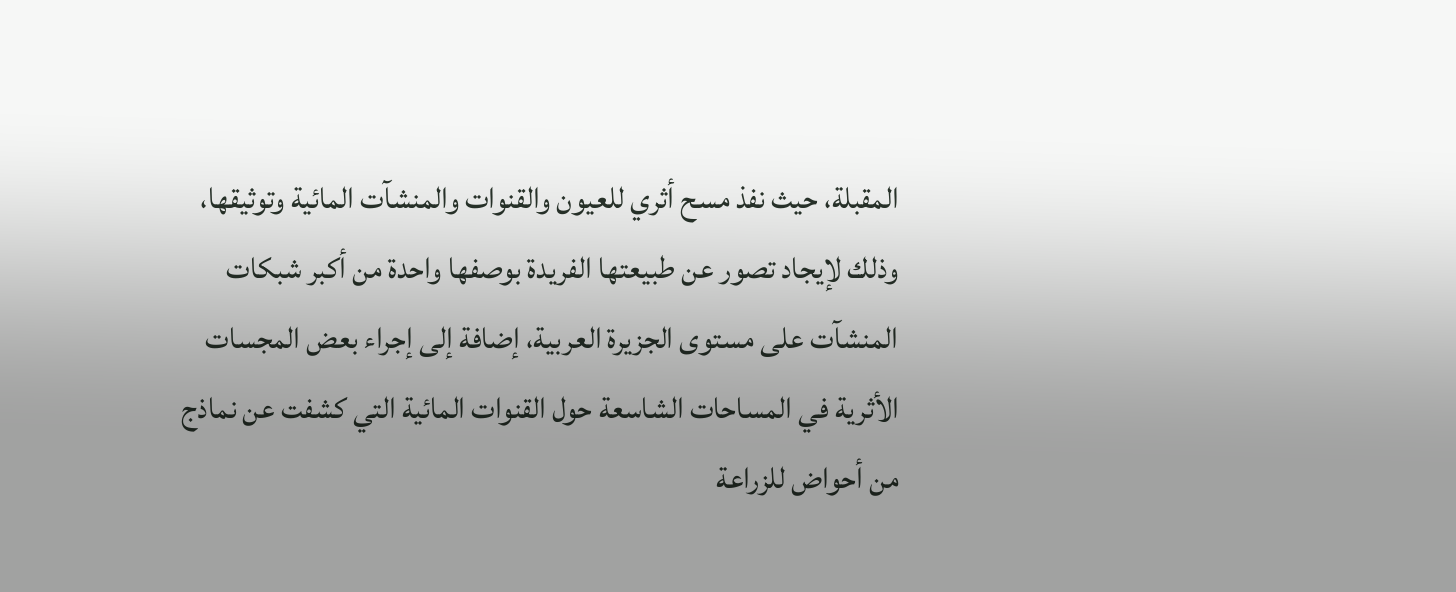المقبلة، حيث نفذ مسح أثري للعيون والقنوات والمنشآت المائية وتوثيقها، وذلك لإيجاد تصور عن طبيعتها الفريدة بوصفها واحدة من أكبر شبكات المنشآت على مستوى الجزيرة العربية، إضافة إلى إجراء بعض المجسات الأثرية في المساحات الشاسعة حول القنوات المائية التي كشفت عن نماذج من أحواض للزراعة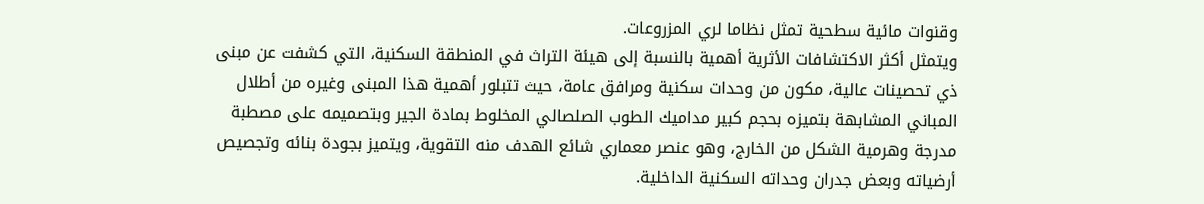وقنوات مائية سطحية تمثل نظاما لري المزروعات.
ويتمثل أكثر الاكتشافات الأثرية أهمية بالنسبة إلى هيئة التراث في المنطقة السكنية، التي كشفت عن مبنى ذي تحصينات عالية، مكون من وحدات سكنية ومرافق عامة، حيث تتبلور أهمية هذا المبنى وغيره من أطلال المباني المشابهة بتميزه بحجم كبير مداميك الطوب الصلصالي المخلوط بمادة الجير وبتصميمه على مصطبة مدرجة وهرمية الشكل من الخارج، وهو عنصر معماري شائع الهدف منه التقوية، ويتميز بجودة بنائه وتجصيص أرضياته وبعض جدران وحداته السكنية الداخلية.